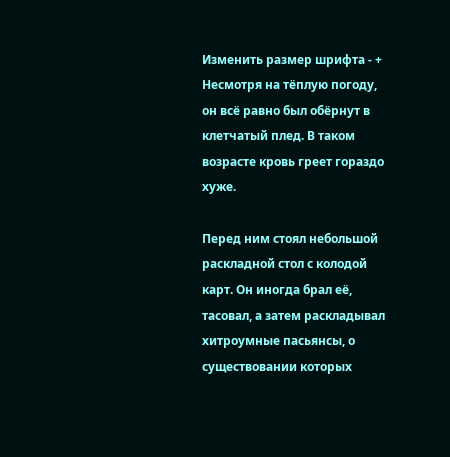Изменить размер шрифта - +
Несмотря на тёплую погоду, он всё равно был обёрнут в клетчатый плед. В таком возрасте кровь греет гораздо хуже.

Перед ним стоял небольшой раскладной стол с колодой карт. Он иногда брал её, тасовал, а затем раскладывал хитроумные пасьянсы, о существовании которых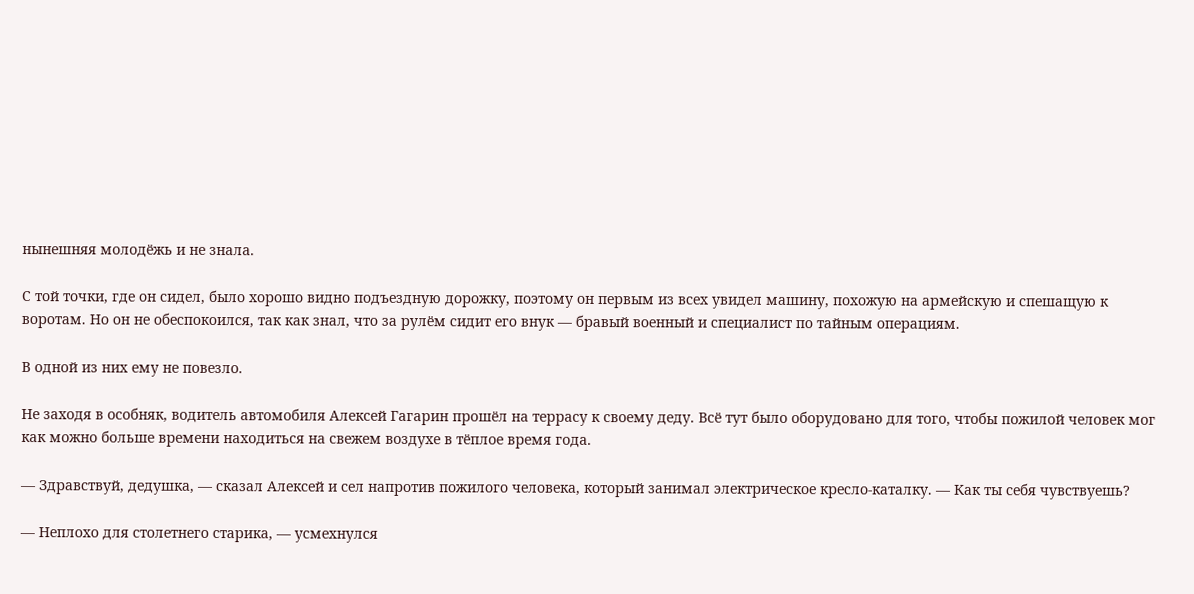нынешняя молодёжь и не знала.

С той точки, где он сидел, было хорошо видно подъездную дорожку, поэтому он первым из всех увидел машину, похожую на армейскую и спешащую к воротам. Но он не обеспокоился, так как знал, что за рулём сидит его внук — бравый военный и специалист по тайным операциям.

В одной из них ему не повезло.

Не заходя в особняк, водитель автомобиля Алексей Гагарин прошёл на террасу к своему деду. Всё тут было оборудовано для того, чтобы пожилой человек мог как можно больше времени находиться на свежем воздухе в тёплое время года.

— Здравствуй, дедушка, — сказал Алексей и сел напротив пожилого человека, который занимал электрическое кресло-каталку. — Как ты себя чувствуешь?

— Неплохо для столетнего старика, — усмехнулся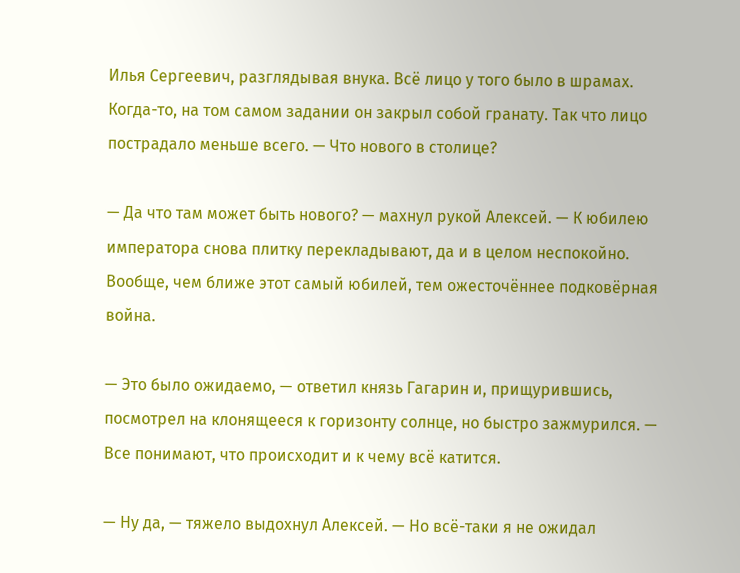Илья Сергеевич, разглядывая внука. Всё лицо у того было в шрамах. Когда-то, на том самом задании он закрыл собой гранату. Так что лицо пострадало меньше всего. — Что нового в столице?

— Да что там может быть нового? — махнул рукой Алексей. — К юбилею императора снова плитку перекладывают, да и в целом неспокойно. Вообще, чем ближе этот самый юбилей, тем ожесточённее подковёрная война.

— Это было ожидаемо, — ответил князь Гагарин и, прищурившись, посмотрел на клонящееся к горизонту солнце, но быстро зажмурился. — Все понимают, что происходит и к чему всё катится.

— Ну да, — тяжело выдохнул Алексей. — Но всё-таки я не ожидал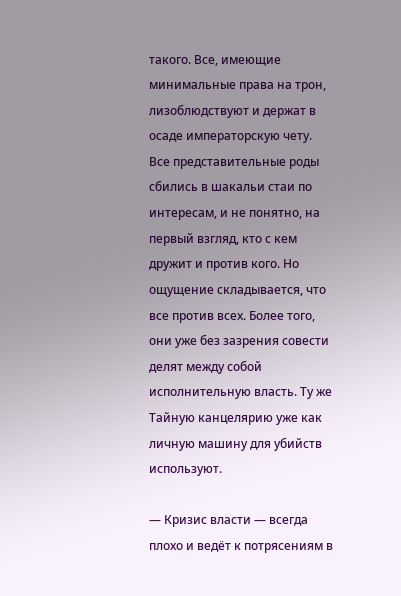такого. Все, имеющие минимальные права на трон, лизоблюдствуют и держат в осаде императорскую чету. Все представительные роды сбились в шакальи стаи по интересам, и не понятно, на первый взгляд, кто с кем дружит и против кого. Но ощущение складывается, что все против всех. Более того, они уже без зазрения совести делят между собой исполнительную власть. Ту же Тайную канцелярию уже как личную машину для убийств используют.

— Кризис власти — всегда плохо и ведёт к потрясениям в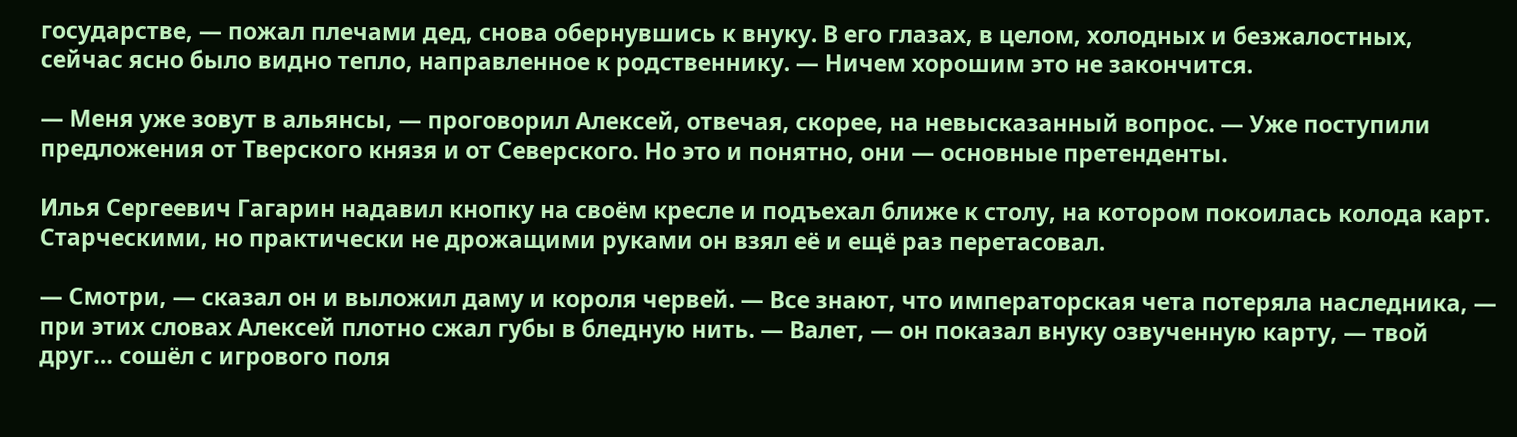государстве, — пожал плечами дед, снова обернувшись к внуку. В его глазах, в целом, холодных и безжалостных, сейчас ясно было видно тепло, направленное к родственнику. — Ничем хорошим это не закончится.

— Меня уже зовут в альянсы, — проговорил Алексей, отвечая, скорее, на невысказанный вопрос. — Уже поступили предложения от Тверского князя и от Северского. Но это и понятно, они — основные претенденты.

Илья Сергеевич Гагарин надавил кнопку на своём кресле и подъехал ближе к столу, на котором покоилась колода карт. Старческими, но практически не дрожащими руками он взял её и ещё раз перетасовал.

— Смотри, — сказал он и выложил даму и короля червей. — Все знают, что императорская чета потеряла наследника, — при этих словах Алексей плотно сжал губы в бледную нить. — Валет, — он показал внуку озвученную карту, — твой друг… сошёл с игрового поля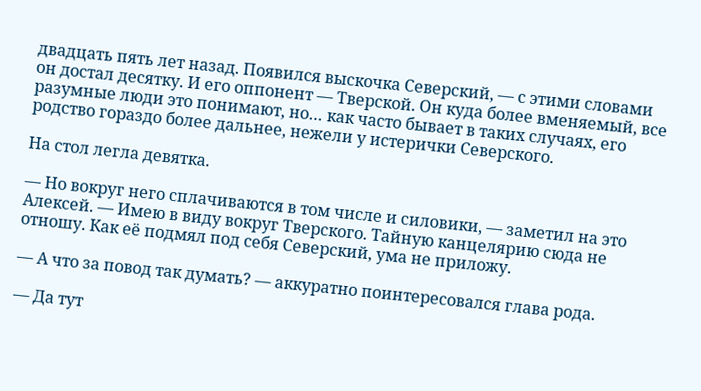двадцать пять лет назад. Появился выскочка Северский, — с этими словами он достал десятку. И его оппонент — Тверской. Он куда более вменяемый, все разумные люди это понимают, но… как часто бывает в таких случаях, его родство гораздо более дальнее, нежели у истерички Северского.

На стол легла девятка.

— Но вокруг него сплачиваются в том числе и силовики, — заметил на это Алексей. — Имею в виду вокруг Тверского. Тайную канцелярию сюда не отношу. Как её подмял под себя Северский, ума не приложу.

— А что за повод так думать? — аккуратно поинтересовался глава рода.

— Да тут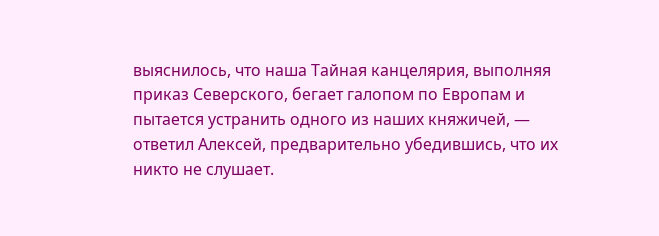выяснилось, что наша Тайная канцелярия, выполняя приказ Северского, бегает галопом по Европам и пытается устранить одного из наших княжичей, — ответил Алексей, предварительно убедившись, что их никто не слушает.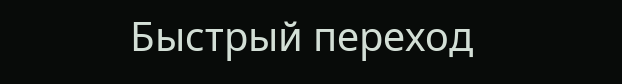Быстрый переход